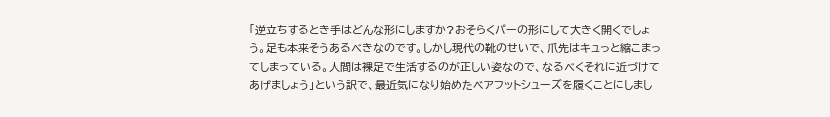「逆立ちするとき手はどんな形にしますか?おそらくパーの形にして大きく開くでしょう。足も本来そうあるべきなのです。しかし現代の靴のせいで、爪先はキュっと縮こまってしまっている。人間は裸足で生活するのが正しい姿なので、なるべくそれに近づけてあげましょう」という訳で、最近気になり始めたベアフットシューズを履くことにしまし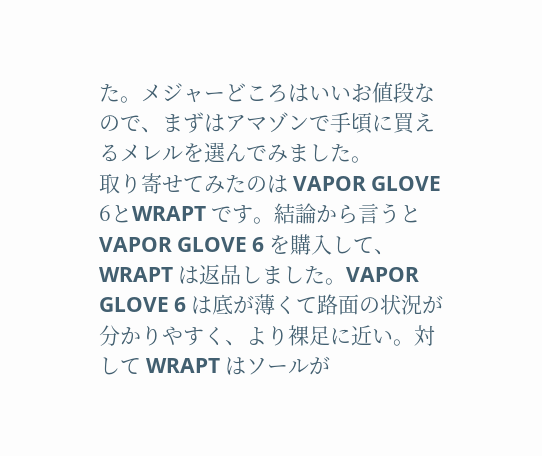た。メジャーどころはいいお値段なので、まずはアマゾンで手頃に買えるメレルを選んでみました。
取り寄せてみたのは VAPOR GLOVE 6とWRAPT です。結論から言うと VAPOR GLOVE 6 を購入して、WRAPT は返品しました。VAPOR GLOVE 6 は底が薄くて路面の状況が分かりやすく、より裸足に近い。対して WRAPT はソールが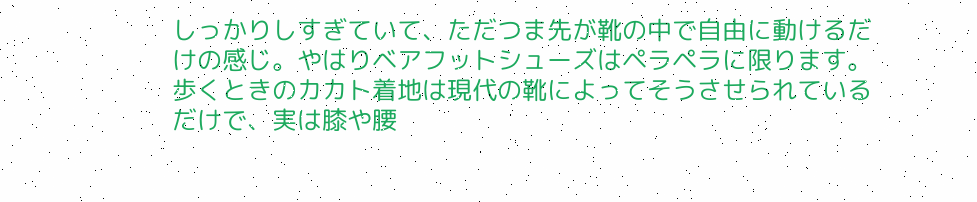しっかりしすぎていて、ただつま先が靴の中で自由に動けるだけの感じ。やはりベアフットシューズはペラペラに限ります。
歩くときのカカト着地は現代の靴によってそうさせられているだけで、実は膝や腰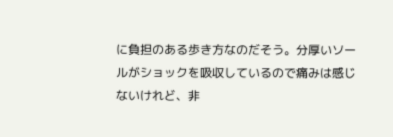に負担のある歩き方なのだそう。分厚いソールがショックを吸収しているので痛みは感じないけれど、非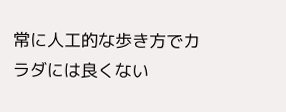常に人工的な歩き方でカラダには良くない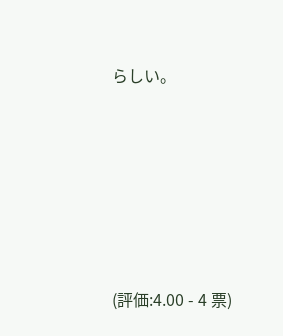らしい。







(評価:4.00 - 4 票)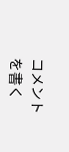コメントを書く